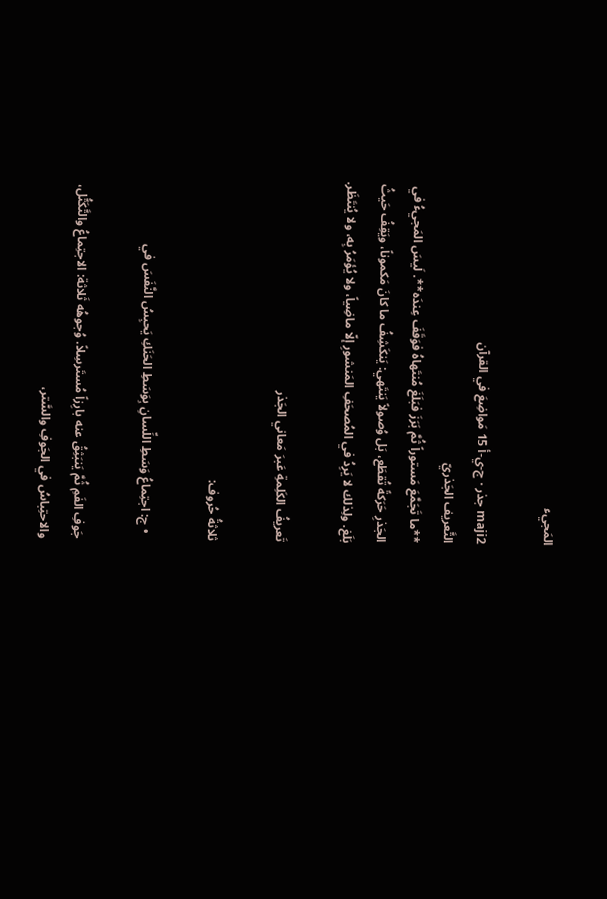المَجيء

maji2 جذر · ج-ي-أ 15 مَواضِعَ في القرآن
التَّعريف الجَذريّ
**ما تَجَمَّعَ مَستوراً ثُمَّ بَرَزَ فبَلَغَ مُنتَهاهُ فوَقَفَ عِندَه**. لَيسَ المَجيءُ في الجَذرِ حَرَكةً تُقطَع، بَل وُصولاً يَنتَهي: يَنكَشِفُ ما كانَ مَكموناً، ويَقِفُ حَيثُ بَلَغ. ولِذلك لا يَرِدُ في المُصحَفِ المَنشورِ إلّا ماضِياً، ولا يُؤمَرُ بِه، ولا يُنتَظَر.

تَعريفُ الكَلِمةِ عَبرَ مَعاني الجَذر

ثلاثةُ حُروف:

  • ج: اجتِماعُ وَسَطِ اللِّسانِ بِوَسَطِ الحَنَكِ يَحبِسُ النَّفَسَ في

جَوفِ الفَمِ ثُمَّ يَنبَثِقُ عنه بارِزاً مُستَرسِلاً. وُجوهُه ثَلاثة: الاجتِماعُ والتَّكَتُّل، والاحتِباسُ في الجَوفِ والسَّتر،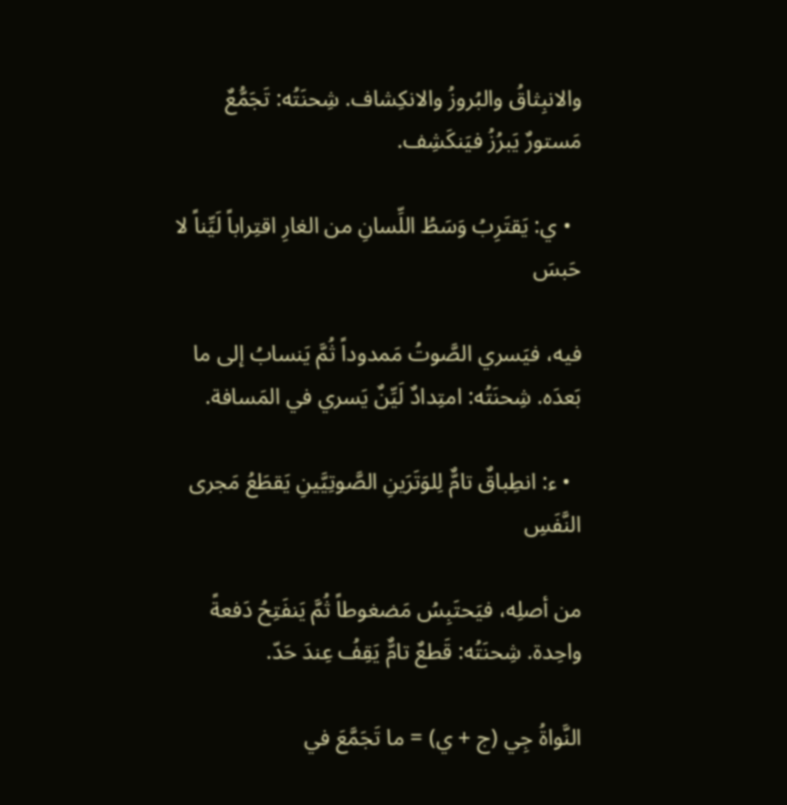والانبِثاقُ والبُروزُ والانكِشاف. شِحنَتُه: تَجَمُّعٌ مَستورٌ يَبرُزُ فيَنكَشِف.

  • ي: يَقتَرِبُ وَسَطُ اللِّسانِ من الغارِ اقتِراباً لَيِّناً لا حَبسَ

فيه، فيَسري الصَّوتُ مَمدوداً ثُمَّ يَنسابُ إلى ما بَعدَه. شِحنَتُه: امتِدادٌ لَيِّنٌ يَسري في المَسافة.

  • ء: انطِباقٌ تامٌّ لِلوَتَرَينِ الصَّوتِيَّينِ يَقطَعُ مَجرى النَّفَسِ

من أصلِه، فيَحتَبِسُ مَضغوطاً ثُمَّ يَنفَتِحُ دَفعةً واحِدة. شِحنَتُه: قَطعٌ تامٌّ يَقِفُ عِندَ حَدّ.

النَّواةُ جِي (ج + ي) = ما تَجَمَّعَ في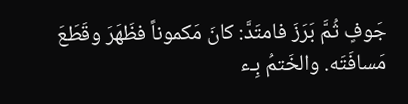جَوفٍ ثُمَّ بَرَزَ فامتَدَّ: كانَ مَكموناً فظَهَرَ وقَطَعَ مَسافَتَه. والخَتمُ بِـء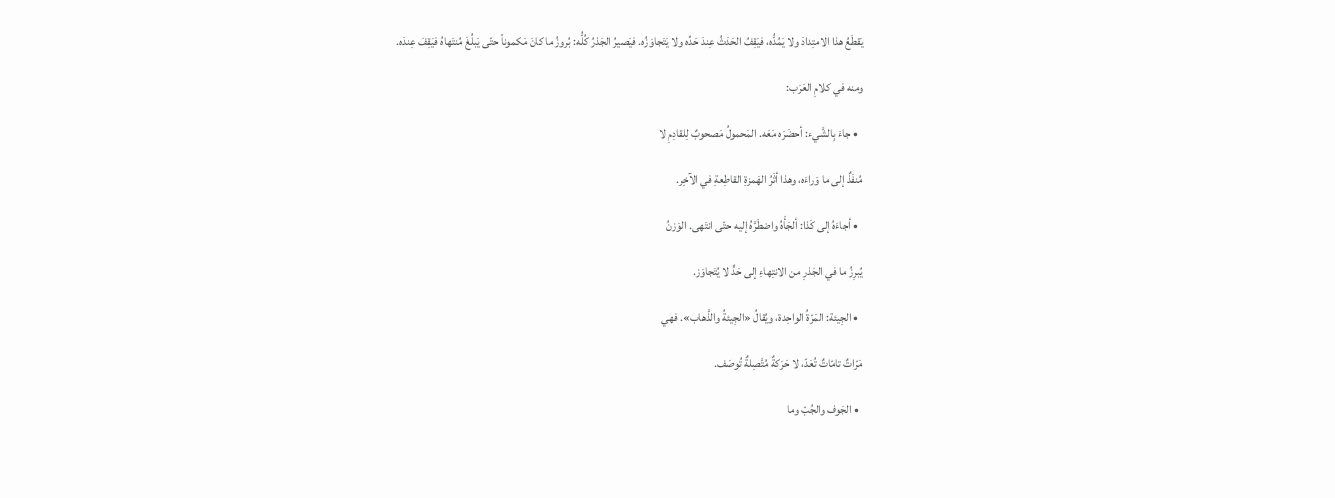يَقطَعُ هذا الامتِدادَ ولا يَمُدُّه، فيَقِفُ الحَدَثُ عِندَ حَدِّه ولا يَتَجاوَزُه. فيَصيرُ الجَذرُ كُلُّه: بُروزُ ما كانَ مَكموناً حتّى يَبلُغَ مُنتَهاهُ فيَقِفَ عِندَه.

ومنه في كلامِ العَرَب:

  • جاءَ بِالشَّيء: أحضَرَه مَعَه. المَحمولُ مَصحوبٌ لِلقادِمِ لا

مُنفَذٌ إلى ما وَراءَه، وهذا أثَرُ الهَمزةِ القاطِعةِ في الآخِر.

  • أجاءَهُ إلى كَذا: ألجَأَهُ واضطَرَّهُ إليه حتّى انتَهى. الوَزنُ

يُبرِزُ ما في الجَذرِ من الانتِهاءِ إلى حَدٍّ لا يُتَجاوَز.

  • الجِيئة: المَرّةُ الواحِدة، ويُقالُ «الجِيئةُ والذَّهاب». فهي

مَرّاتٌ تامّاتٌ تُعَدّ، لا حَرَكةٌ مُتَّصِلةٌ تُوصَف.

  • الجَوف والجُبّ وما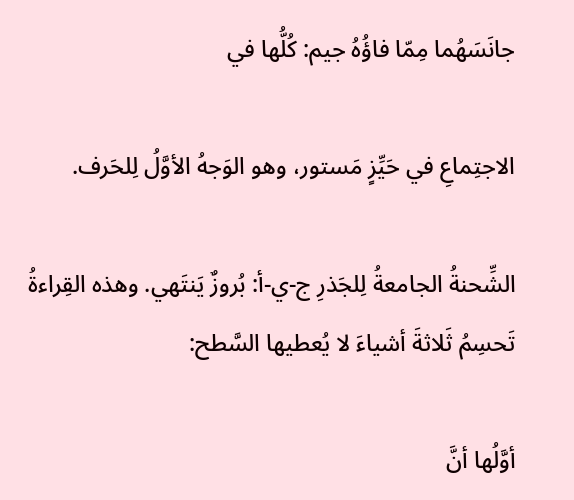جانَسَهُما مِمّا فاؤُهُ جيم: كُلُّها في

الاجتِماعِ في حَيِّزٍ مَستور، وهو الوَجهُ الأوَّلُ لِلحَرف.

الشِّحنةُ الجامعةُ لِلجَذرِ ج-ي-أ: بُروزٌ يَنتَهي. وهذه القِراءةُ تَحسِمُ ثَلاثةَ أشياءَ لا يُعطيها السَّطح:

أوَّلُها أنَّ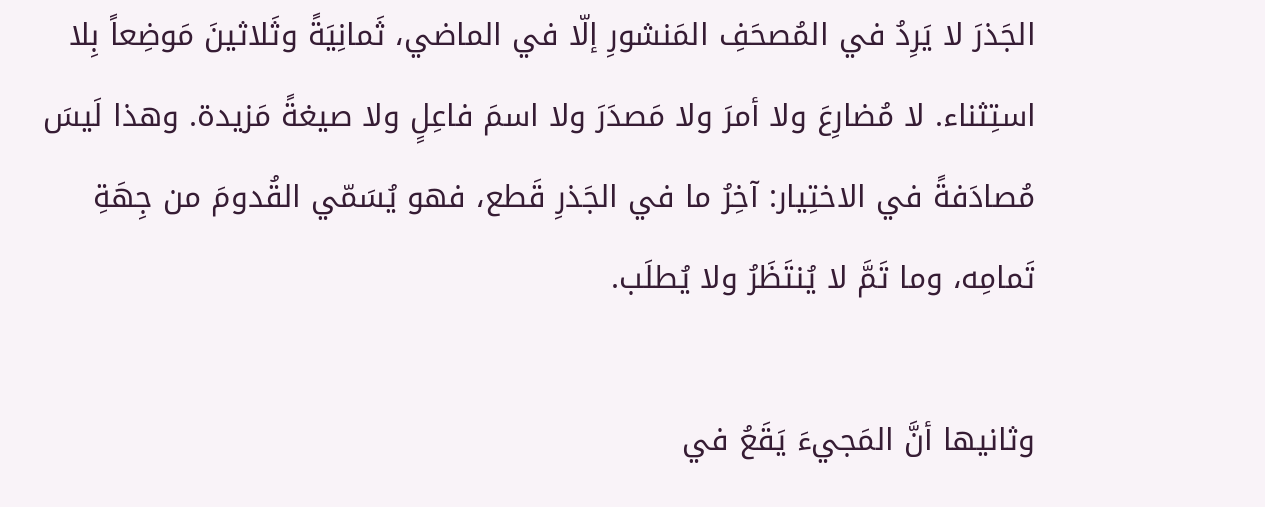الجَذرَ لا يَرِدُ في المُصحَفِ المَنشورِ إلّا في الماضي، ثَمانِيَةً وثَلاثينَ مَوضِعاً بِلا استِثناء. لا مُضارِعَ ولا أمرَ ولا مَصدَرَ ولا اسمَ فاعِلٍ ولا صيغةً مَزيدة. وهذا لَيسَ مُصادَفةً في الاختِيار: آخِرُ ما في الجَذرِ قَطع، فهو يُسَمّي القُدومَ من جِهَةِ تَمامِه، وما تَمَّ لا يُنتَظَرُ ولا يُطلَب.

وثانيها أنَّ المَجيءَ يَقَعُ في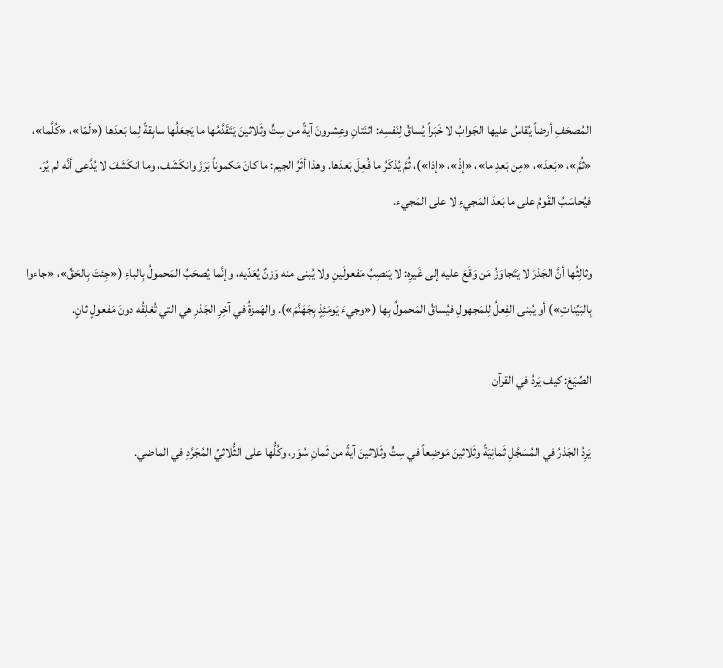المُصحَفِ أرضاً يُقاسُ عليها الجَوابُ لا خَبَراً يُساقُ لِنَفسِه: اثنَتانِ وعِشرونَ آيةً من سِتٍّ وثَلاثينَ يَتَقَدَّمُها ما يَجعَلُها سابِقةً لِما بَعدَها («لَمّا»، «كُلَّما»، «ثُمَّ»، «بَعدَ»، «مِن بَعدِ ما»، «إذْ»، «إذا»)، ثُمَّ يُذكَرُ ما فُعِلَ بَعدَها. وهذا أثَرُ الجيم: ما كانَ مَكموناً بَرَزَ وانكَشَف، وما انكَشَفَ لا يُدَّعى أنَّه لم يُرَ. فيُحاسَبُ القَومُ على ما بَعدَ المَجيءِ لا على المَجيء.

وثالِثُها أنَّ الجَذرَ لا يَتَجاوَزُ مَن وَقَعَ عليه إلى غَيرِه: لا يَنصِبُ مَفعولَينِ ولا يُبنى منه وَزنٌ يُعَدّيه، وإنَّما يُصحَبُ المَحمولُ بِالباءِ («جِئتَ بِالحَقِّ»، «جاءوا بِالبَيِّناتِ») أو يُبنى الفِعلُ لِلمَجهولِ فيُساقُ المَحمولُ بِها («وجيءَ يَومَئِذٍ بِجَهَنَّمَ»). والهَمزةُ في آخِرِ الجَذرِ هي التي تُغلِقُه دونَ مَفعولٍ ثانٍ.

الصِّيَغ: كيف يَردُ في القرآن

يَرِدُ الجَذرُ في المُسَجَّلِ ثَمانِيَةً وثَلاثينَ مَوضِعاً في سِتٍّ وثَلاثينَ آيةً من ثَمانِ سُوَر، وكُلُّها على الثُّلاثيِّ المُجَرَّدِ في الماضي.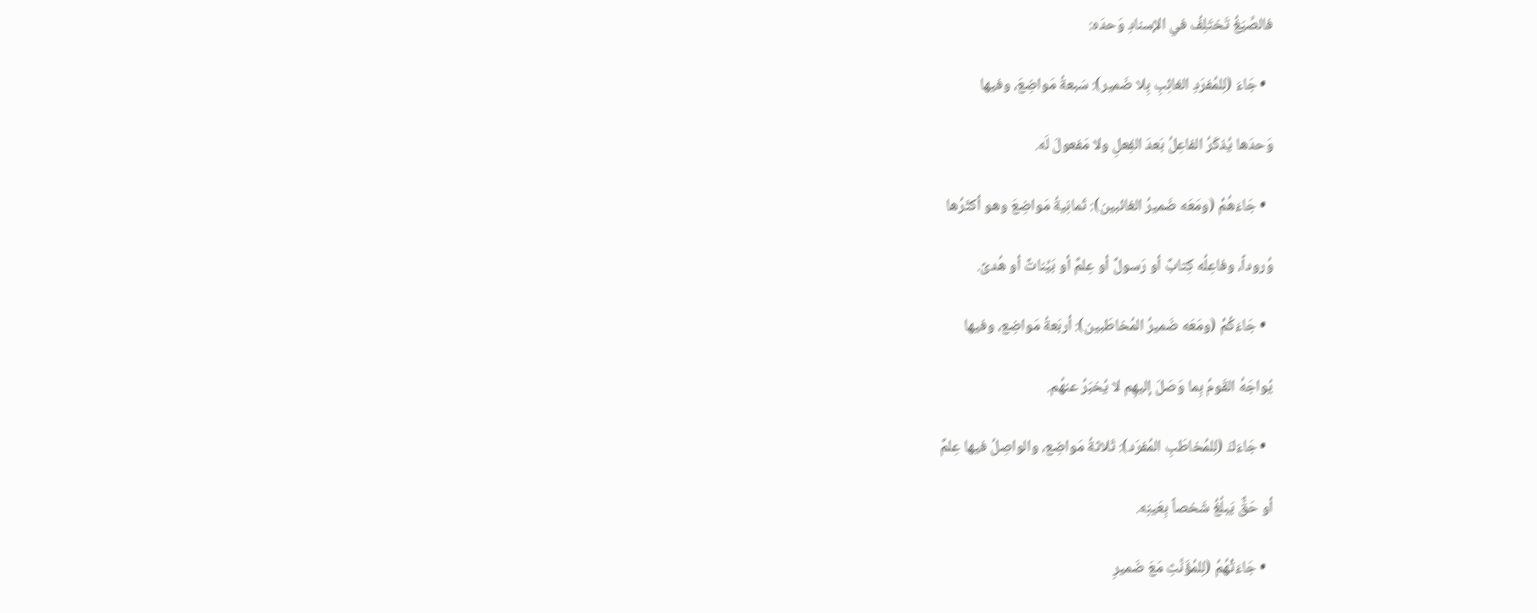فالصِّيَغُ تَختَلِفُ في الإسنادِ وَحدَه:

  • جَاءَ (لِلمُفرَدِ الغائِبِ بِلا ضَمير): سَبعةُ مَواضِعَ، وفيها

وَحدَها يُذكَرُ الفاعِلُ بَعدَ الفِعلِ ولا مَفعولَ لَه.

  • جَاءَهُمْ (ومَعَه ضَميرُ الغائبين): ثَمانِيةُ مَواضِعَ وهو أكثَرُها

وُروداً، وفاعِلُه كِتابٌ أو رَسولٌ أو عِلمٌ أو بَيِّناتٌ أو هُدىً.

  • جَاءَكُمْ (ومَعَه ضَميرُ المُخاطَبين): أربَعةُ مَواضِع، وفيها

يُواجَهُ القَومُ بِما وَصَلَ إليهِم لا يُخبَرُ عنهُم.

  • جَاءَكَ (لِلمُخاطَبِ المُفرَد): ثَلاثةُ مَواضِع، والواصِلُ فيها عِلمٌ

أو حَقٌّ يَبلُغُ شَخصاً بِعَينِه.

  • جَاءَتْهُمُ (لِلمُؤَنَّثِ مَعَ ضَميرِ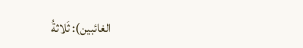الغائبين): ثَلاثةُ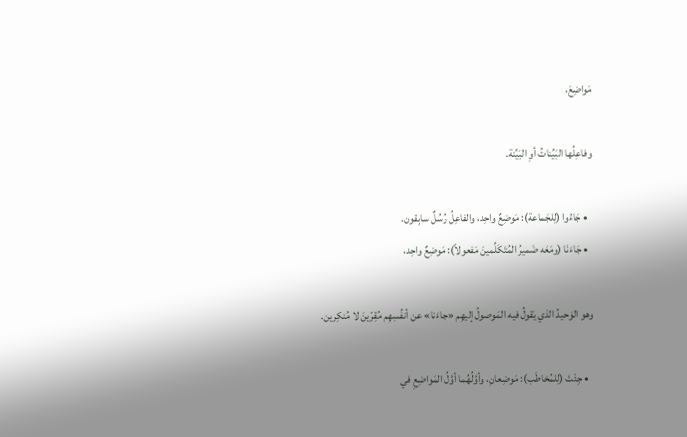مَواضِعَ،

وفاعِلُها البَيِّناتُ أوِ البَيِّنة.

  • جَاءُوا (لِلجَماعة): مَوضِعٌ واحِد، والفاعِلُ رُسُلٌ سابِقون.
  • جَاءَنَا (ومَعَه ضَميرُ المُتَكَلِّمينَ مَفعولاً): مَوضِعٌ واحِد،

وهو الوَحيدُ الذي يَقولُ فيه المَوصولُ إليهِم «جاءَنا» عن أنفُسِهِم مُقِرّينَ لا مُنكِرين.

  • جِئْتَ (لِلمُخاطَب): مَوضِعانِ، وأوَّلُهُما أوَّلُ المَواضِعِ في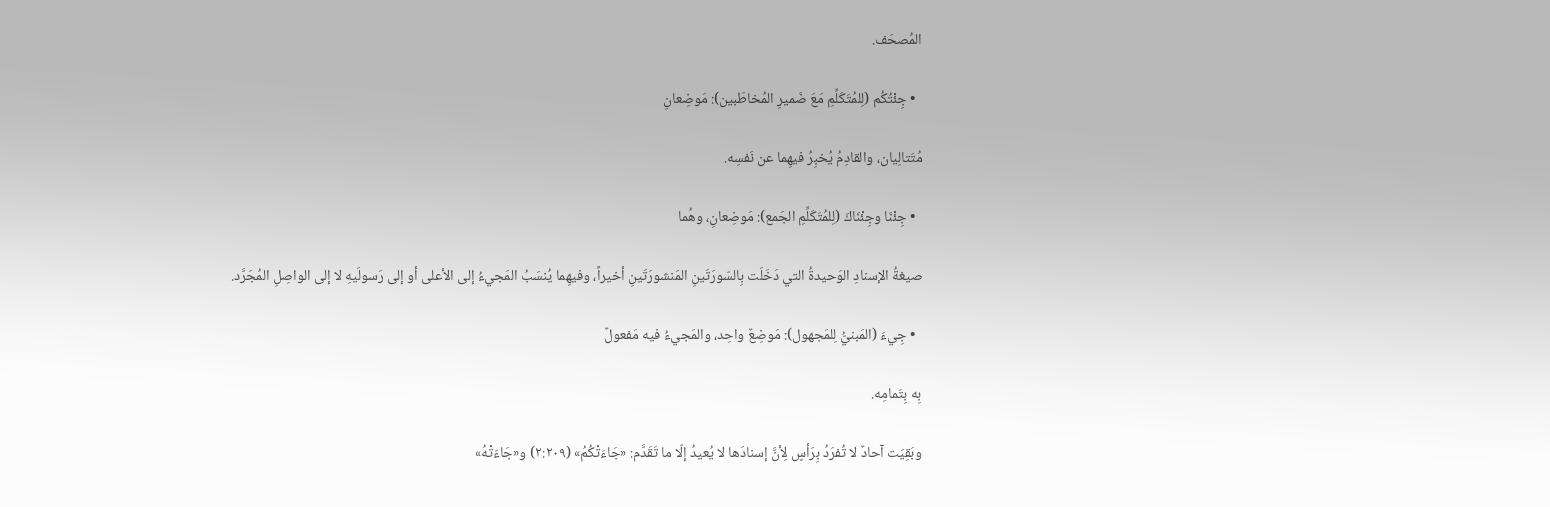المُصحَف.

  • جِئْتُكُم (لِلمُتَكَلِّمِ مَعَ ضَميرِ المُخاطَبين): مَوضِعانِ

مُتَتالِيان، والقادِمُ يُخبِرُ فيهِما عن نَفسِه.

  • جِئْنَا وجِئْنَاكَ (لِلمُتَكَلِّمِ الجَمع): مَوضِعانِ، وهُما

صيغةُ الإسنادِ الوَحيدةُ التي دَخَلَت بِالسّورَتَينِ المَنشورَتَينِ أخيراً، وفيهِما يُنسَبُ المَجيءُ إلى الأعلى أو إلى رَسولَيهِ لا إلى الواصِلِ المُجَرَّد.

  • جِيءَ (المَبنيُّ لِلمَجهول): مَوضِعٌ واحِد، والمَجيءُ فيه مَفعولٌ

بِه بِتَمامِه.

وبَقِيَت آحادٌ لا تُفرَدُ بِرَأسٍ لِأنَّ إسنادَها لا يُعيدُ إلّا ما تَقَدَّم: «جَاءَتْكُمُ» (٢:٢٠٩) و«جَاءَتْهُ»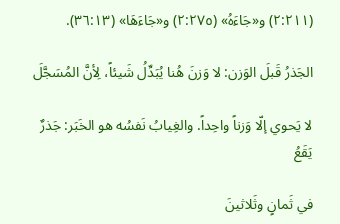(٢:٢١١) و«جَاءَهُ» (٢:٢٧٥) و«جَاءَهَا» (٣٦:١٣).

الجَذرُ قَبلَ الوَزن: لا وَزنَ هُنا يُبَدِّلُ شَيئاً، لِأنَّ المُسَجَّلَ

لا يَحوي إلّا وَزناً واحِداً. والغِيابُ نَفسُه هو الخَبَر: جَذرٌ يَقَعُ

في ثَمانٍ وثَلاثينَ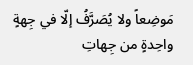مَوضِعاً ولا يُصَرَّفُ إلّا في جِهةٍ واحِدةٍ من جِهاتِ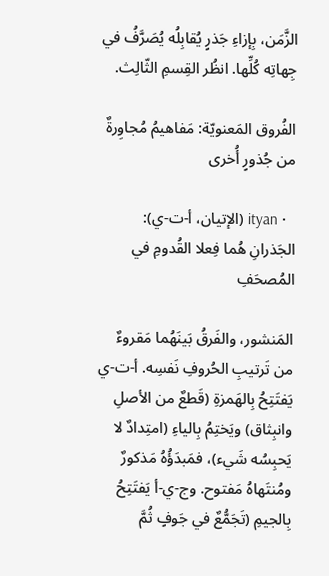الزَّمَن، بِإزاءِ جَذرٍ يُقابِلُه يُصَرَّفُ في جِهاتِه كُلِّها. انظُر القِسمِ الثّالِث.

الفُروق المَعنويّة: مَفاهيمُ مُجاوِرةٌ من جُذورٍ أُخرى

  • ityan (الإتيان، أ-ت-ي): الجَذرانِ هُما فِعلا القُدومِ في المُصحَفِ

المَنشور، والفَرقُ بَينَهُما مَقروءٌ من تَرتيبِ الحُروفِ نَفسِه. أ-ت-ي يَفتَتِحُ بِالهَمزةِ (قَطعٌ من الأصلِ وانبِثاق) ويَختِمُ بِالياءِ (امتِدادٌ لا يَحبِسُه شَيء)، فمَبدَؤُهُ مَذكورٌ ومُنتَهاهُ مَفتوح. وج-ي-أ يَفتَتِحُ بِالجيمِ (تَجَمُّعٌ في جَوفٍ ثُمَّ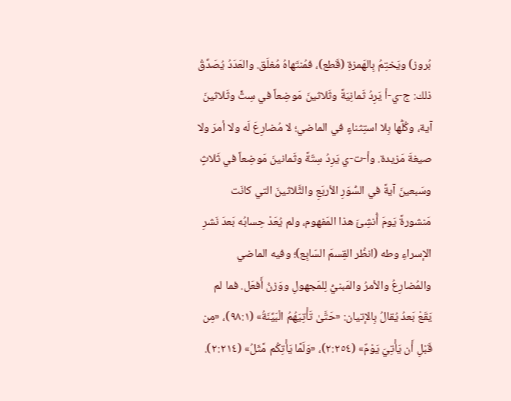بُروز) ويَختِمُ بِالهَمزةِ (قَطع)، فمُنتَهاهُ مُغلَق. والعَدَدُ يُصَدِّقُ ذلك: ج-ي-أ يَرِدُ ثَمانِيَةً وثَلاثينَ مَوضِعاً في سِتٍّ وثَلاثينَ آية، وكُلُّها بِلا استِثناءٍ في الماضي؛ لا مُضارِعَ لَه ولا أمرَ ولا صيغةَ مَزيدة. وأ-ت-ي يَرِدُ سِتّةً وثَمانينَ مَوضِعاً في ثَلاثٍ وسَبعينَ آيةً في السُّوَرِ الأربَعِ والثَّلاثينَ التي كانَت مَنشورةً يَومَ أُنشِئَ هذا المَفهوم، ولم يُعَدْ حِسابُه بَعدَ نَشرِ الإسراءِ وطه (انظُر القِسمَ السّابِع)؛ وفيه الماضي والمُضارِعُ والأمرُ والمَبنيُّ لِلمَجهولِ ووَزنُ أَفعَل. فما لم يَقَعْ بَعدُ يُقالُ بِالإتيان: «حَتَّىٰ تَأْتِيَهُمُ الْبَيِّنَةُ» (٩٨:١)، «مِن قَبْلِ أَن يَأْتِيَ يَوْمٌ» (٢:٢٥٤)، «وَلَمَّا يَأْتِكُم مَّثَلُ» (٢:٢١٤).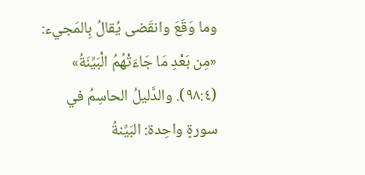وما وَقَعَ وانقَضى يُقالُ بِالمَجيء: «مِن بَعْدِ مَا جَاءَتْهُمُ الْبَيِّنَةُ» (٩٨:٤). والدَّليلُ الحاسِمُ في سورةٍ واحِدة: البَيِّنةُ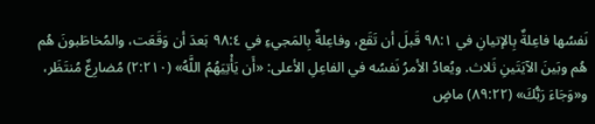نَفسُها فاعِلةٌ بِالإتيانِ في ٩٨:١ قَبلَ أن تَقَع، وفاعِلةٌ بِالمَجيءِ في ٩٨:٤ بَعدَ أن وَقَعَت، والمُخاطَبونَ هُم هُم وبَينَ الآيَتَينِ ثَلاث. ويُعادُ الأمرُ نَفسُه في الفاعِلِ الأعلى: «أَن يَأْتِيَهُمُ اللَّهُ» (٢:٢١٠) مُضارِعٌ مُنتَظَر، و«وَجَاءَ رَبُّكَ» (٨٩:٢٢) ماضٍ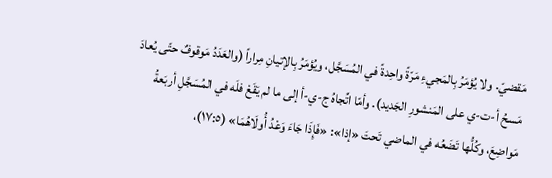مَقضيّ. ولا يُؤمَرُ بِالمَجيءِ مَرّةً واحِدةً في المُسَجَّل، ويُؤمَرُ بِالإتيانِ مِراراً (والعَدَدُ مَوقوفٌ حتّى يُعادَ مَسحُ أ-ت-ي على المَنشورِ الجَديد). وأمّا اتِّجاهُ ج-ي-أ إلى ما لم يَقَعْ فلَه في المُسَجَّلِ أربَعةُ مَواضِعَ، وكُلُّها تَضَعُه في الماضي تَحتَ «إذا»: «فَإِذَا جَاءَ وَعْدُ أُولَاهُمَا» (١٧:٥)،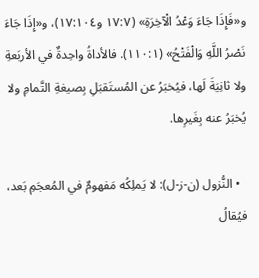و«فَإِذَا جَاءَ وَعْدُ الْآخِرَةِ» (١٧:٧ و١٧:١٠٤)، و«إِذَا جَاءَ نَصْرُ اللَّهِ وَالْفَتْحُ» (١١٠:١). فالأداةُ واحِدةٌ في الأربَعةِ ولا ثانِيَةَ لَها، فيُخبَرُ عن المُستَقبَلِ بِصيغةِ التَّمامِ ولا يُخبَرُ عنه بِغَيرِها.

  • النُّزول (ن-ز-ل): لا يَملِكُه مَفهومٌ في المُعجَمِ بَعد، فيُقالُ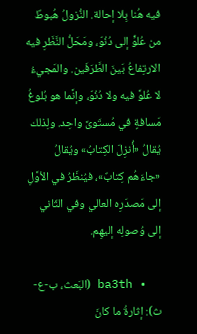فيه هُنا بِلا إحالة. النُّزولُ هُبوطٌ من عُلوٍّ إلى دُنُوّ، ومَحَلُّ النَّظَرِ فيه الارتِفاعُ بَينَ الطَّرَفَين. والمَجيءُ لا عُلوَّ فيه ولا دُنُوّ، وإنَّما هو بُلوغُ مَسافةٍ في مُستَوىً واحِد. ولِذلك يُقالُ «أُنزِلَ الكِتابُ» ويُقالُ «جاءَهُم كِتابٌ»، فيُنظَرُ في الأوَّلِ إلى مَصدَرِه العالي وفي الثّاني إلى وُصولِه إليهِم.

  • ba3th (البَعث، ب-ع-ث): إثارةُ ما كانَ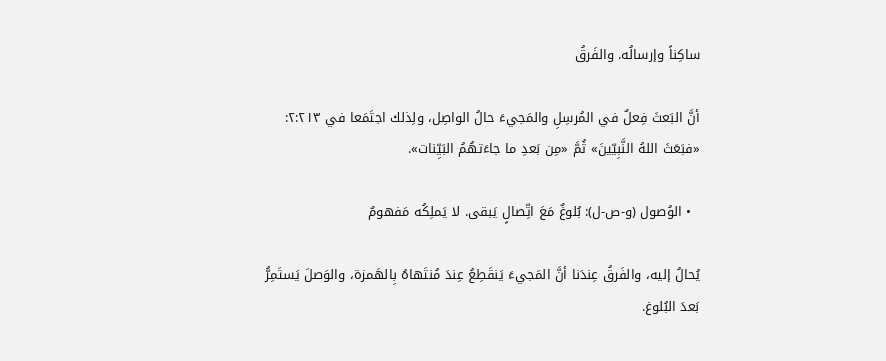ساكِناً وإرسالُه. والفَرقُ

أنَّ البَعثَ فِعلٌ في المُرسِلِ والمَجيءَ حالُ الواصِل، ولِذلك اجتَمَعا في ٢:٢١٣: «فبَعَثَ اللهُ النَّبِيّينَ» ثُمَّ «مِن بَعدِ ما جاءَتهُمُ البَيِّنات».

  • الوُصول (و-ص-ل): بُلوغٌ مَعَ اتِّصالٍ يَبقى. لا يَملِكُه مَفهومٌ

يُحالُ إليه، والفَرقُ عِندَنا أنَّ المَجيءَ يَنقَطِعُ عِندَ مُنتَهاهُ بِالهَمزة، والوَصلَ يَستَمِرُّ بَعدَ البُلوغ.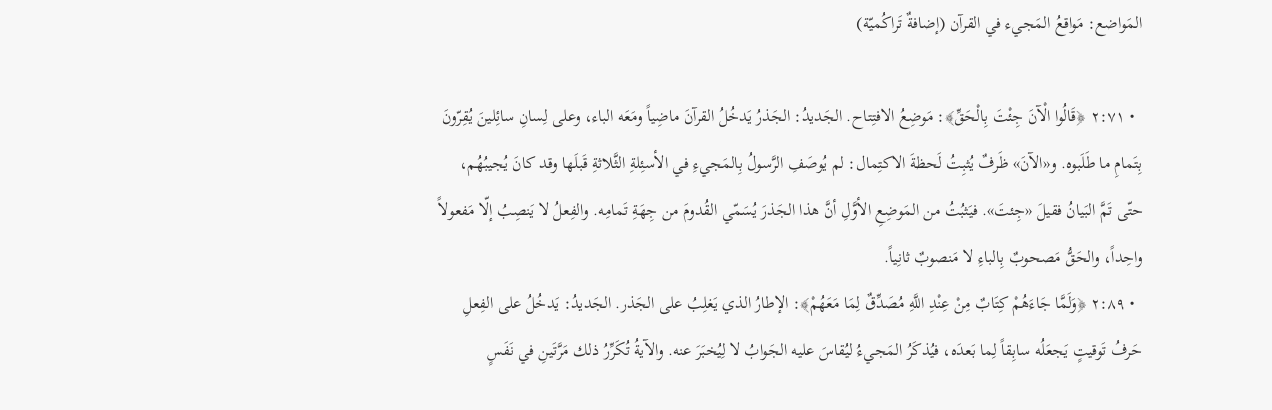المَواضع: مَواقعُ المَجيء في القرآن (إضافةٌ تَراكُميّة)

  • ٢:٧١ ﴿قَالُوا الْآنَ جِئْتَ بِالْحَقِّ﴾: مَوضِعُ الافتِتاح. الجَديدُ: الجَذرُ يَدخُلُ القرآنَ ماضِياً ومَعَه الباء، وعلى لِسانِ سائِلينَ يُقِرّونَ بِتَمامِ ما طَلَبوه. و«الآنَ» ظَرفٌ يُثبِتُ لَحظةَ الاكتِمال: لم يُوصَفِ الرَّسولُ بِالمَجيءِ في الأسئِلةِ الثَّلاثةِ قَبلَها وقد كانَ يُجيبُهُم، حتّى تَمَّ البَيانُ فقيلَ «جِئتَ». فيَثبُتُ من المَوضِعِ الأوَّلِ أنَّ هذا الجَذرَ يُسَمّي القُدومَ من جِهَةِ تَمامِه. والفِعلُ لا يَنصِبُ إلّا مَفعولاً واحِداً، والحَقُّ مَصحوبٌ بِالباءِ لا مَنصوبٌ ثانِياً.
  • ٢:٨٩ ﴿وَلَمَّا جَاءَهُمْ كِتَابٌ مِنْ عِنْدِ اللَّهِ مُصَدِّقٌ لِمَا مَعَهُمْ﴾: الإطارُ الذي يَغلِبُ على الجَذر. الجَديدُ: يَدخُلُ على الفِعلِ حَرفُ تَوقيتٍ يَجعَلُه سابِقاً لِما بَعدَه، فيُذكَرُ المَجيءُ ليُقاسَ عليه الجَوابُ لا لِيُخبَرَ عنه. والآيةُ تُكَرِّرُ ذلك مَرَّتَينِ في نَفَسٍ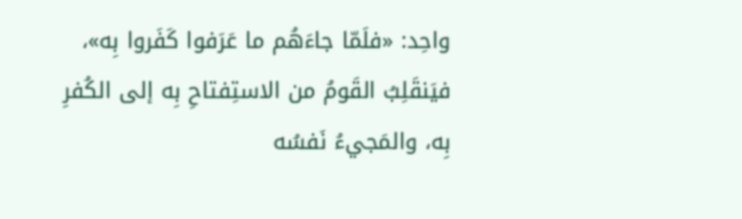واحِد: «فلَمّا جاءَهُم ما عَرَفوا كَفَروا بِه»، فيَنقَلِبُ القَومُ من الاستِفتاحِ بِه إلى الكُفرِ بِه، والمَجيءُ نَفسُه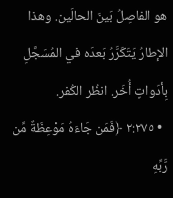هو الفاصِلُ بَينَ الحالَين. وهذا الإطارُ يَتَكَرَّرُ بَعدَه في المُسَجَّلِ بِأدَواتٍ أُخَر. انظُر الكُفر.
  • ٢:٢٧٥ ﴿فَمَن جَاءَهُ مَوْعِظَةٌ مِّن رَّبِّهِ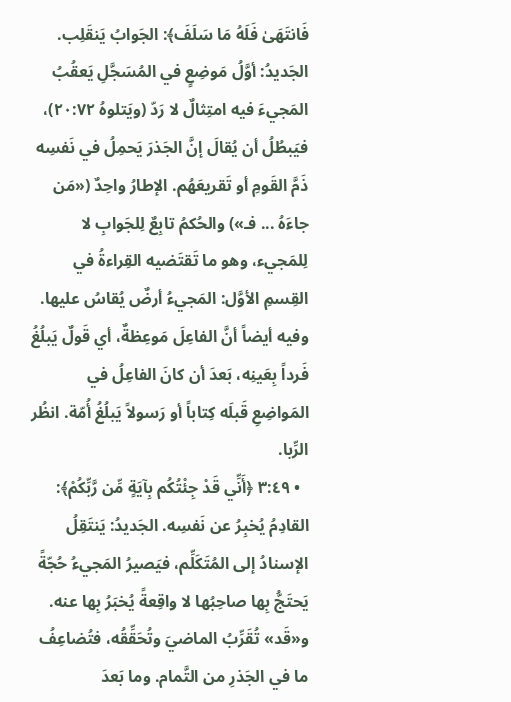فَانتَهَىٰ فَلَهُ مَا سَلَفَ﴾: الجَوابُ يَنقَلِب. الجَديدُ: أوَّلُ مَوضِعٍ في المُسَجَّلِ يَعقُبُ المَجيءَ فيه امتِثالٌ لا رَدّ (ويَتلوهُ ٢٠:٧٢)، فيَبطُلُ أن يُقالَ إنَّ الجَذرَ يَحمِلُ في نَفسِه ذَمَّ القَومِ أو تَقريعَهُم. الإطارُ واحِدٌ («مَن جاءَهُ ... فـ») والحُكمُ تابِعٌ لِلجَوابِ لا لِلمَجيء، وهو ما تَقتَضيه القِراءةُ في القِسمِ الأوَّل: المَجيءُ أرضٌ يُقاسُ عليها. وفيه أيضاً أنَّ الفاعِلَ مَوعِظةٌ، أي قَولٌ يَبلُغُ فَرداً بِعَينِه، بَعدَ أن كانَ الفاعِلُ في المَواضِعِ قَبلَه كِتاباً أو رَسولاً يَبلُغُ أُمّة. انظُر الرِّبا.
  • ٣:٤٩ ﴿أَنِّي قَدْ جِئْتُكُم بِآيَةٍ مِّن رَّبِّكُمْ﴾: القادِمُ يُخبِرُ عن نَفسِه. الجَديدُ: يَنتَقِلُ الإسنادُ إلى المُتَكَلِّم، فيَصيرُ المَجيءُ حُجّةً يَحتَجُّ بِها صاحِبُها لا واقِعةً يُخبَرُ بِها عنه. و«قَد» تُقَرِّبُ الماضيَ وتُحَقِّقُه، فتُضاعِفُ ما في الجَذرِ من التَّمام. وما بَعدَ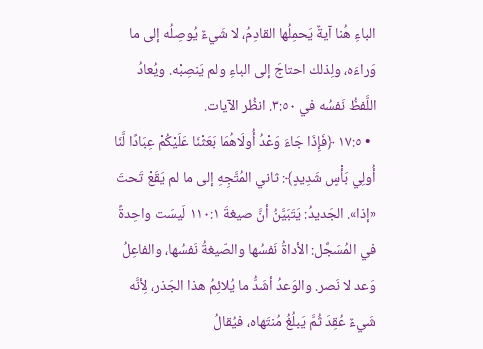الباءِ هُنا آيةٌ يَحمِلُها القادِمُ، لا شَيءٌ يُوصِلُه إلى ما وَراءَه، ولِذلك احتاجَ إلى الباءِ ولم يَنصِبْه. ويُعادُ اللَّفظُ نَفسُه في ٣:٥٠. انظُر الآيات.
  • ١٧:٥ ﴿فَإِذَا جَاءَ وَعْدُ أُولَاهُمَا بَعَثْنَا عَلَيْكُمْ عِبَادًا لَّنَا أُولِي بَأْسٍ شَدِيدٍ﴾: ثاني المُتَّجِهِ إلى ما لم يَقَعْ تَحتَ «إذا». الجَديدُ: يَتَبَيَّنُ أنَّ صيغةَ ١١٠:١ لَيسَت واحِدةً في المُسَجَّل: الأداةُ نَفسُها والصّيغةُ نَفسُها، والفاعِلُ وَعد لا نَصر. والوَعدُ أشَدُّ ما يُلائِمُ هذا الجَذر، لِأنَّه شَيءٌ عُقِدَ ثُمَّ يَبلُغُ مُنتَهاه، فيُقالُ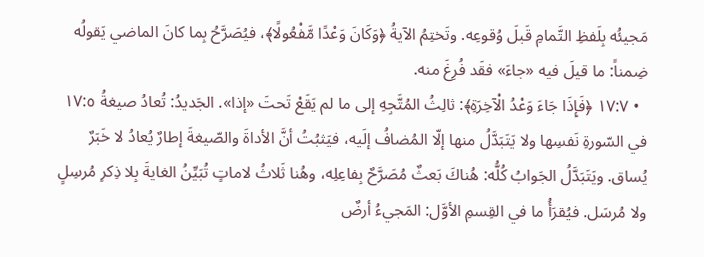مَجيئُه بِلَفظِ التَّمامِ قَبلَ وُقوعِه. وتَختِمُ الآيةُ ﴿وَكَانَ وَعْدًا مَّفْعُولًا﴾، فيُصَرَّحُ بِما كانَ الماضي يَقولُه ضِمناً: ما قيلَ فيه «جاءَ» فقَد فُرِغَ منه.
  • ١٧:٧ ﴿فَإِذَا جَاءَ وَعْدُ الْآخِرَةِ﴾: ثالِثُ المُتَّجِهِ إلى ما لم يَقَعْ تَحتَ «إذا». الجَديدُ: تُعادُ صيغةُ ١٧:٥ في السّورةِ نَفسِها ولا يَتَبَدَّلُ منها إلّا المُضافُ إلَيه، فيَثبُتُ أنَّ الأداةَ والصّيغةَ إطارٌ يُعادُ لا خَبَرٌ يُساق. ويَتَبَدَّلُ الجَوابُ كُلُّه: هُناكَ بَعثٌ مُصَرَّحٌ بِفاعِلِه، وهُنا ثَلاثُ لاماتٍ تُبَيِّنُ الغايةَ بِلا ذِكرِ مُرسِلٍ ولا مُرسَل. فيُقرَأُ ما في القِسمِ الأوَّل: المَجيءُ أرضٌ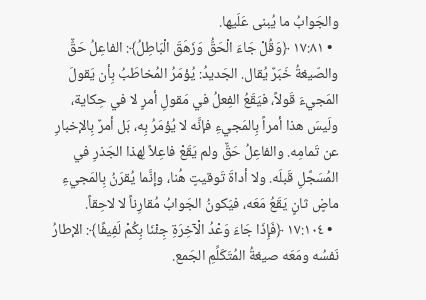والجَوابُ ما يُبنى عَلَيها.
  • ١٧:٨١ ﴿وَقُلْ جَاءَ الْحَقُّ وَزَهَقَ الْبَاطِلُ﴾: الفاعِلُ حَقٌّ والصّيغةُ خَبَرٌ يُقال. الجَديدُ: يُؤمَرُ المُخاطَبُ بِأن يَقولَ المَجيءَ قَولاً، فيَقَعُ الفِعلُ في مَقولِ أمرٍ لا في حِكاية، ولَيسَ هذا أمراً بِالمَجيءِ فإنَّه لا يُؤمَرُ بِه، بَل أمرٌ بِالإخبارِ عن تَمامِه. والفاعِلُ حَقٌّ ولم يَقَعْ فاعِلاً لِهذا الجَذرِ في المُسَجَّلِ قَبلَه. ولا أداةَ تَوقيتٍ هُنا، وإنَّما يُقرَنُ بِالمَجيءِ ماضٍ ثانٍ يَقَعُ مَعَه، فيَكونُ الجَوابُ مُقارِناً لا لاحِقاً.
  • ١٧:١٠٤ ﴿فَإِذَا جَاءَ وَعْدُ الْآخِرَةِ جِئْنَا بِكُمْ لَفِيفًا﴾: الإطارُ نَفسُه ومَعَه صيغةُ المُتَكَلِّمِ الجَمع.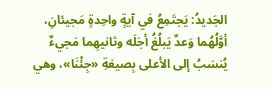الجَديدُ: يَجتَمِعُ في آيةٍ واحِدةٍ مَجيئانِ، أوَّلُهُما وَعدٌ يَبلُغُ أجَلَه وثانيهِما مَجيءٌ يُنسَبُ إلى الأعلى بِصيغةِ «جِئْنَا»، وهي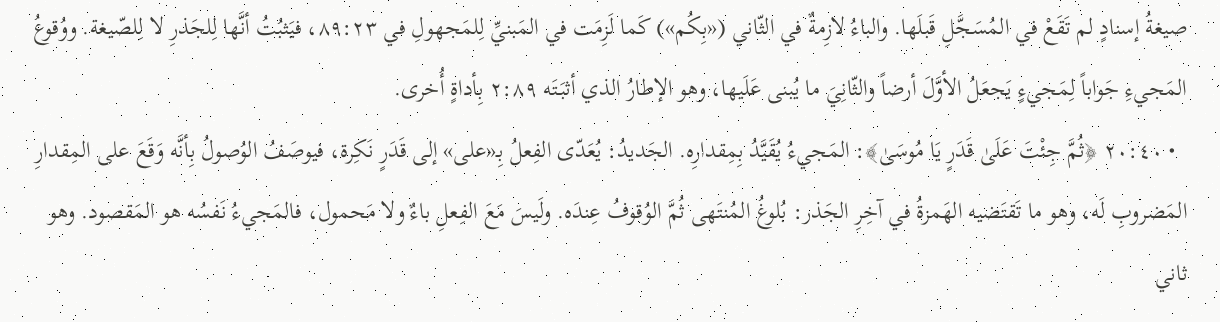صيغةُ إسنادٍ لم تَقَعْ في المُسَجَّلِ قَبلَها. والباءُ لازِمةٌ في الثّاني («بِكُم») كَما لَزِمَت في المَبنيِّ لِلمَجهولِ في ٨٩:٢٣، فيَثبُتُ أنَّها لِلجَذرِ لا لِلصّيغة. ووُقوعُ المَجيءِ جَواباً لِمَجيءٍ يَجعَلُ الأوَّلَ أرضاً والثّانِيَ ما يُبنى عَلَيها، وهو الإطارُ الذي أثبَتَه ٢:٨٩ بِأداةٍ أُخرى.
  • ٢٠:٤٠ ﴿ثُمَّ جِئْتَ عَلَىٰ قَدَرٍ يَا مُوسَىٰ﴾: المَجيءُ يُقَيَّدُ بِمِقدارِه. الجَديدُ: يُعَدّى الفِعلُ بِـ«على» إلى قَدَرٍ نَكِرة، فيوصَفُ الوُصولُ بِأنَّه وَقَعَ على المِقدارِ المَضروبِ لَه، وهو ما تَقتَضيه الهَمزةُ في آخِرِ الجَذر: بُلوغُ المُنتَهى ثُمَّ الوُقوفُ عِندَه. ولَيسَ مَعَ الفِعلِ باءٌ ولا مَحمول، فالمَجيءُ نَفسُه هو المَقصود. وهو ثاني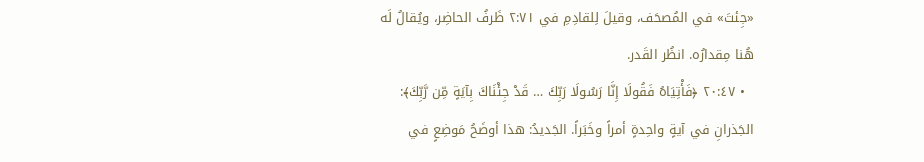«جِئتَ» في المُصحَف، وقيلَ لِلقادِمِ في ٢:٧١ ظَرفُ الحاضِر، ويُقالُ لَه هُنا مِقدارُه. انظُر القَدر.
  • ٢٠:٤٧ ﴿فَأْتِيَاهُ فَقُولَا إِنَّا رَسُولَا رَبِّكَ … قَدْ جِئْنَاكَ بِآيَةٍ مِّن رَّبِّكَ﴾: الجَذرانِ في آيةٍ واحِدةٍ أمراً وخَبَراً. الجَديدُ: هذا أوضَحُ مَوضِعٍ في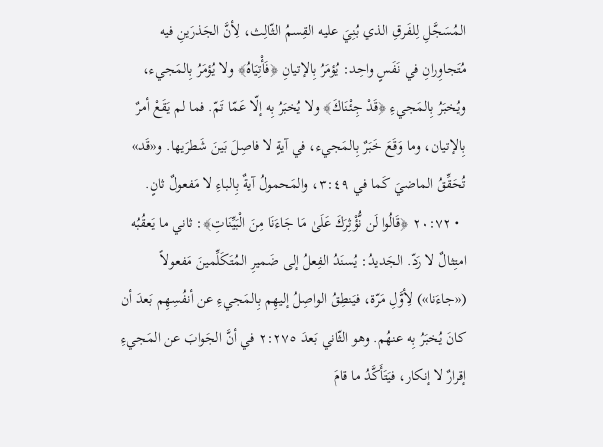المُسَجَّلِ لِلفَرقِ الذي بُنِيَ عليه القِسمُ الثّالِث، لِأنَّ الجَذرَينِ فيه مُتَجاوِرانِ في نَفَسٍ واحِد: يُؤمَرُ بِالإتيانِ ﴿فَأْتِيَاهُ﴾ ولا يُؤمَرُ بِالمَجيء، ويُخبَرُ بِالمَجيءِ ﴿قَدْ جِئْنَاكَ﴾ ولا يُخبَرُ بِه إلّا عَمّا تَمّ. فما لم يَقَعْ أمرٌ بِالإتيان، وما وَقَعَ خَبَرٌ بِالمَجيء، في آيةٍ لا فاصِلَ بَينَ شَطرَيها. و«قَد» تُحَقِّقُ الماضيَ كَما في ٣:٤٩، والمَحمولُ آيةٌ بِالباءِ لا مَفعولٌ ثانٍ.
  • ٢٠:٧٢ ﴿قَالُوا لَن نُّؤْثِرَكَ عَلَىٰ مَا جَاءَنَا مِنَ الْبَيِّنَاتِ﴾: ثاني ما يَعقُبُه امتِثالٌ لا رَدّ. الجَديدُ: يُسنَدُ الفِعلُ إلى ضَميرِ المُتَكَلِّمينَ مَفعولاً («جاءَنا») لِأوَّلِ مَرّة، فيَنطِقُ الواصِلُ إليهِم بِالمَجيءِ عن أنفُسِهِم بَعدَ أن كانَ يُخبَرُ بِه عنهُم. وهو الثّاني بَعدَ ٢:٢٧٥ في أنَّ الجَوابَ عن المَجيءِ إقرارٌ لا إنكار، فيَتَأَكَّدُ ما قامَ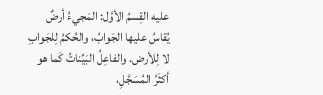عليه القِسمُ الأوَّل: المَجيءُ أرضٌ يُقاسُ عليها الجَوابُ، والحُكمُ لِلجَوابِ لا لِلأرض. والفاعِلُ البَيِّناتُ كَما هو أكثَرُ المُسَجَّلِ،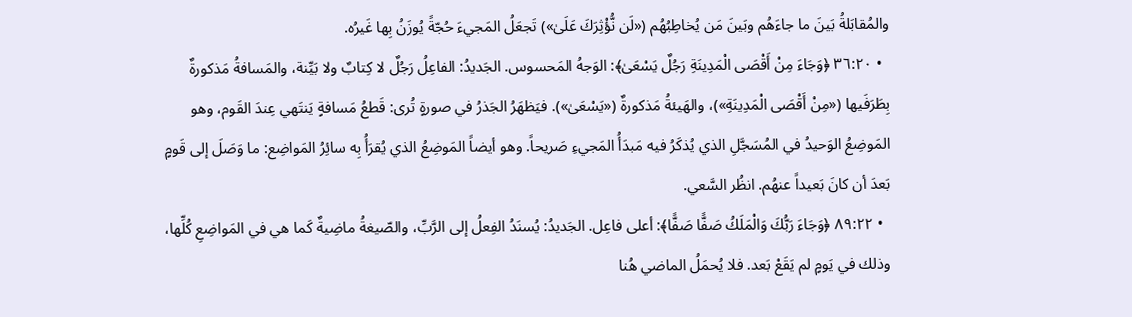والمُقابَلةُ بَينَ ما جاءَهُم وبَينَ مَن يُخاطِبُهُم («لَن نُّؤْثِرَكَ عَلَىٰ») تَجعَلُ المَجيءَ حُجّةً يُوزَنُ بِها غَيرُه.
  • ٣٦:٢٠ ﴿وَجَاءَ مِنْ أَقْصَى الْمَدِينَةِ رَجُلٌ يَسْعَىٰ﴾: الوَجهُ المَحسوس. الجَديدُ: الفاعِلُ رَجُلٌ لا كِتابٌ ولا بَيِّنة، والمَسافةُ مَذكورةٌ بِطَرَفَيها («مِنْ أَقْصَى الْمَدِينَةِ»)، والهَيئةُ مَذكورةٌ («يَسْعَىٰ»). فيَظهَرُ الجَذرُ في صورةٍ تُرى: قَطعُ مَسافةٍ يَنتَهي عِندَ القَوم، وهو المَوضِعُ الوَحيدُ في المُسَجَّلِ الذي يُذكَرُ فيه مَبدَأُ المَجيءِ صَريحاً. وهو أيضاً المَوضِعُ الذي يُقرَأُ بِه سائِرُ المَواضِع: ما وَصَلَ إلى قَومٍ بَعدَ أن كانَ بَعيداً عنهُم. انظُر السَّعي.
  • ٨٩:٢٢ ﴿وَجَاءَ رَبُّكَ وَالْمَلَكُ صَفًّا صَفًّا﴾: أعلى فاعِل. الجَديدُ: يُسنَدُ الفِعلُ إلى الرَّبِّ، والصّيغةُ ماضِيةٌ كَما هي في المَواضِعِ كُلِّها، وذلك في يَومٍ لم يَقَعْ بَعد. فلا يُحمَلُ الماضي هُنا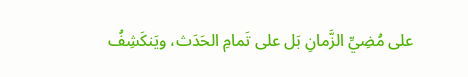على مُضِيِّ الزَّمانِ بَل على تَمامِ الحَدَث، ويَنكَشِفُ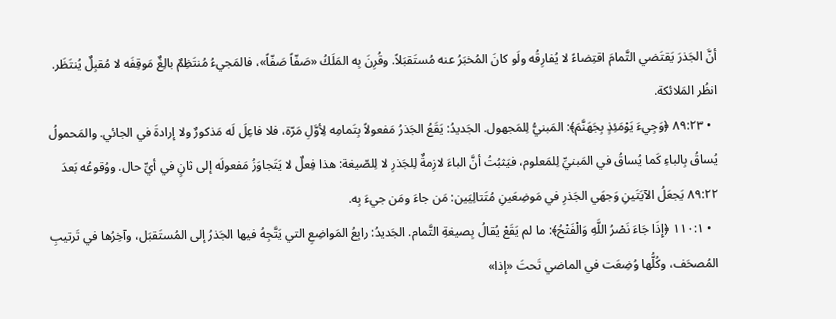أنَّ الجَذرَ يَقتَضي التَّمامَ اقتِضاءً لا يُفارِقُه ولَو كانَ المُخبَرُ عنه مُستَقبَلاً. وقُرِنَ بِه المَلَكُ «صَفّاً صَفّاً»، فالمَجيءُ مُنتَظِمٌ بالِغٌ مَوقِفَه لا مُقبِلٌ يُنتَظَر. انظُر المَلائكة.
  • ٨٩:٢٣ ﴿وَجِيءَ يَوْمَئِذٍ بِجَهَنَّمَ﴾: المَبنيُّ لِلمَجهول. الجَديدُ: يَقَعُ الجَذرُ مَفعولاً بِتَمامِه لِأوَّلِ مَرّة، فلا فاعِلَ لَه مَذكورٌ ولا إرادةَ في الجائي. والمَحمولُ يُساقُ بِالباءِ كَما يُساقُ في المَبنيِّ لِلمَعلوم، فيَثبُتُ أنَّ الباءَ لازِمةٌ لِلجَذرِ لا لِلصّيغة: هذا فِعلٌ لا يَتَجاوَزُ مَفعولَه إلى ثانٍ في أيِّ حال. ووُقوعُه بَعدَ ٨٩:٢٢ يَجعَلُ الآيَتَينِ وَجهَي الجَذرِ في مَوضِعَينِ مُتَتالِيَين: مَن جاءَ ومَن جيءَ بِه.
  • ١١٠:١ ﴿إِذَا جَاءَ نَصْرُ اللَّهِ وَالْفَتْحُ﴾: ما لم يَقَعْ يُقالُ بِصيغةِ التَّمام. الجَديدُ: رابِعُ المَواضِعِ التي يَتَّجِهُ فيها الجَذرُ إلى المُستَقبَل، وآخِرُها في تَرتيبِ المُصحَف، وكُلُّها وُضِعَت في الماضي تَحتَ «إذا»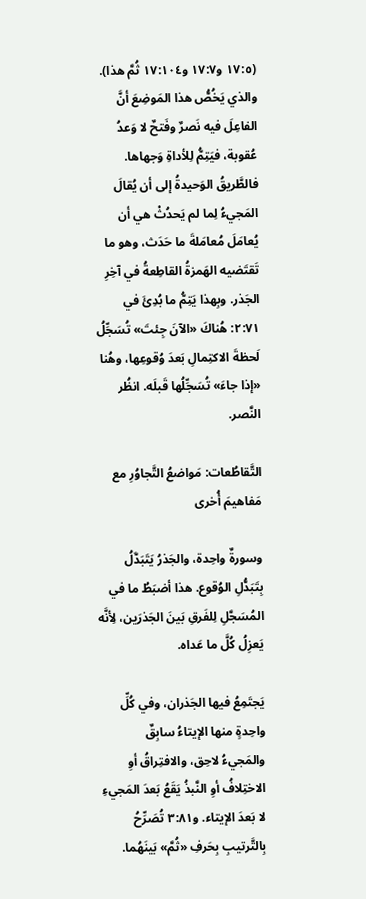(١٧:٥ و١٧:٧ و١٧:١٠٤ ثُمَّ هذا). والذي يَخُصُّ هذا المَوضِعَ أنَّ الفاعِلَ فيه نَصرٌ وفَتحٌ لا وَعدُ عُقوبة، فيَتِمُّ لِلأداةِ وَجهاها. فالطَّريقُ الوَحيدةُ إلى أن يُقالَ المَجيءُ لِما لم يَحدُثْ هي أن يُعامَلَ مُعامَلةَ ما حَدَث، وهو ما تَقتَضيه الهَمزةُ القاطِعةُ في آخِرِ الجَذر. وبِهذا يَتِمُّ ما بُدِئَ في ٢:٧١: هُناكَ «الآنَ جِئتَ» تُسَجِّلُ لَحظةَ الاكتِمالِ بَعدَ وُقوعِها، وهُنا «إذا جاءَ» تُسَجِّلُها قَبلَه. انظُر النَّصر.

التَّقاطُعات: مَواضعُ التَّجاوُرِ مع مَفاهيمَ أُخرى

وسورةٌ واحِدة، والجَذرُ يَتَبَدَّلُ بِتَبَدُّلِ الوُقوع. هذا أضبَطُ ما في المُسَجَّلِ لِلفَرقِ بَينَ الجَذرَين، لِأنَّه يَعزِلُ كُلَّ ما عَداه.

يَجتَمِعُ فيها الجَذران، وفي كُلِّ واحِدةٍ منها الإيتاءُ سابِقٌ والمَجيءُ لاحِق، والافتِراقُ أوِ الاختِلافُ أوِ النَّبذُ يَقَعُ بَعدَ المَجيءِ لا بَعدَ الإيتاء. و٣:٨١ تُصَرِّحُ بِالتَّرتيبِ بِحَرفِ «ثُمَّ» بَينَهُما.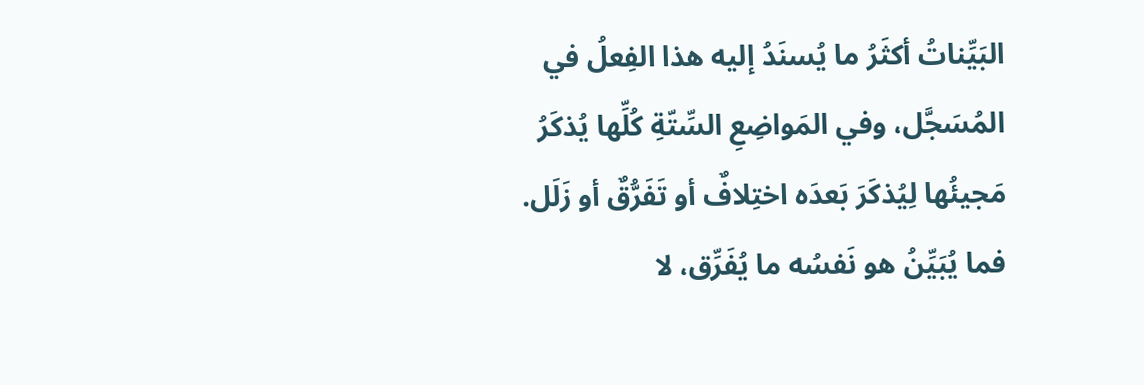البَيِّناتُ أكثَرُ ما يُسنَدُ إليه هذا الفِعلُ في المُسَجَّل، وفي المَواضِعِ السِّتّةِ كُلِّها يُذكَرُ مَجيئُها لِيُذكَرَ بَعدَه اختِلافٌ أو تَفَرُّقٌ أو زَلَل. فما يُبَيِّنُ هو نَفسُه ما يُفَرِّق، لا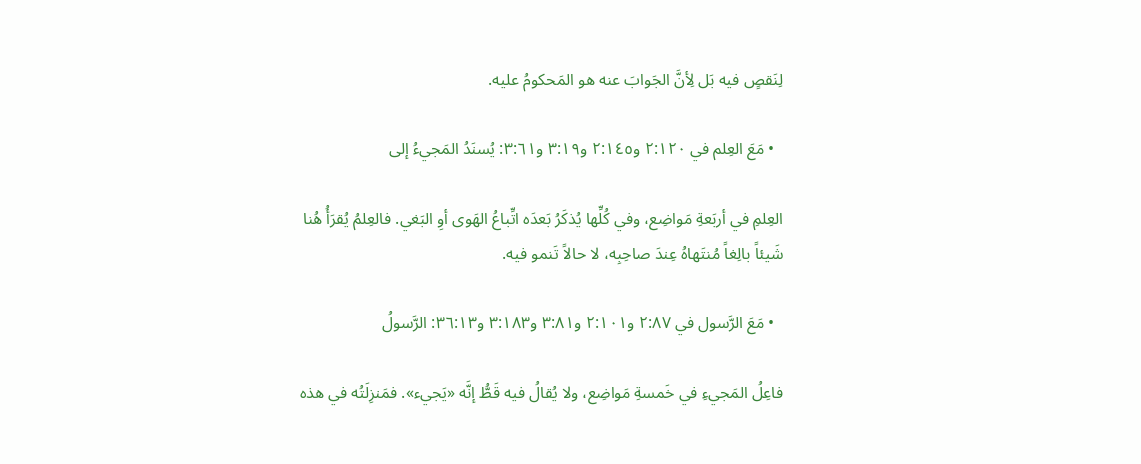لِنَقصٍ فيه بَل لِأنَّ الجَوابَ عنه هو المَحكومُ عليه.

  • مَعَ العِلم في ٢:١٢٠ و٢:١٤٥ و٣:١٩ و٣:٦١: يُسنَدُ المَجيءُ إلى

العِلمِ في أربَعةِ مَواضِع، وفي كُلِّها يُذكَرُ بَعدَه اتِّباعُ الهَوى أوِ البَغي. فالعِلمُ يُقرَأُ هُنا شَيئاً بالِغاً مُنتَهاهُ عِندَ صاحِبِه، لا حالاً تَنمو فيه.

  • مَعَ الرَّسول في ٢:٨٧ و٢:١٠١ و٣:٨١ و٣:١٨٣ و٣٦:١٣: الرَّسولُ

فاعِلُ المَجيءِ في خَمسةِ مَواضِع، ولا يُقالُ فيه قَطُّ إنَّه «يَجيء». فمَنزِلَتُه في هذه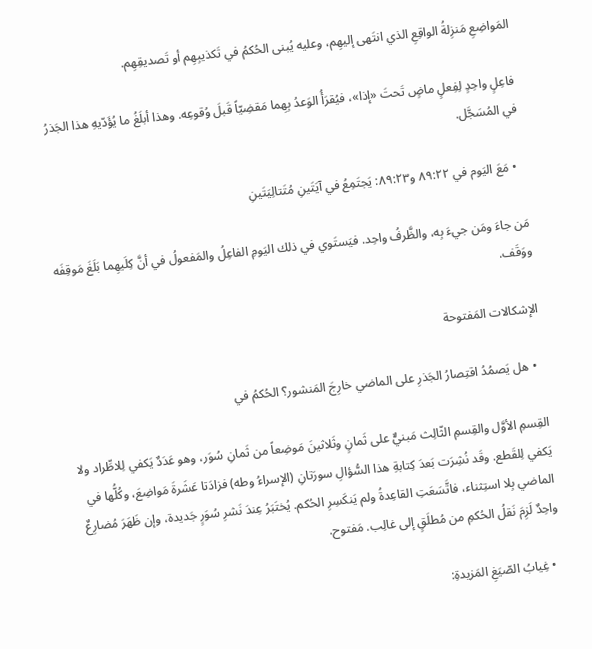المَواضِعِ مَنزِلةُ الواقِعِ الذي انتَهى إليهِم، وعليه يُبنى الحُكمُ في تَكذيبِهِم أو تَصديقِهِم.

فاعِلٍ واحِدٍ لِفِعلٍ ماضٍ تَحتَ «إذا»، فيُقرَأُ الوَعدُ بِهِما مَقضِيّاً قَبلَ وُقوعِه. وهذا أبلَغُ ما يُؤَدّيهِ هذا الجَذرُ في المُسَجَّل.

  • مَعَ اليَوم في ٨٩:٢٢ و٨٩:٢٣: يَجتَمِعُ في آيَتَينِ مُتَتالِيَتَينِ

مَن جاءَ ومَن جيءَ بِه، والظَّرفُ واحِد. فيَستَوي في ذلك اليَومِ الفاعِلُ والمَفعولُ في أنَّ كِلَيهِما بَلَغَ مَوقِفَه ووَقَف.

الإشكالات المَفتوحة

  • هل يَصمُدُ اقتِصارُ الجَذرِ على الماضي خارِجَ المَنشور؟ الحُكمُ في

القِسمِ الأوَّل والقِسمِ الثّالِث مَبنيٌّ على ثَمانٍ وثَلاثينَ مَوضِعاً من ثَمانِ سُوَر، وهو عَدَدٌ يَكفي لِلاطِّراد ولا يَكفي لِلقَطع. وقَد نُشِرَت بَعدَ كِتابةِ هذا السُّؤالِ سورَتانِ (الإسراءُ وطه) فزادَتا عَشَرةَ مَواضِعَ، وكُلُّها في الماضي بِلا استِثناء، فاتَّسَعَتِ القاعِدةُ ولم يَنكَسِرِ الحُكم. يُختَبَرُ عِندَ نَشرِ سُوَرٍ جَديدة، وإن ظَهَرَ مُضارِعٌ واحِدٌ لَزِمَ نَقلُ الحُكمِ من مُطلَقٍ إلى غالِب. مَفتوح.

  • غِيابُ الصّيَغِ المَزيدةِ: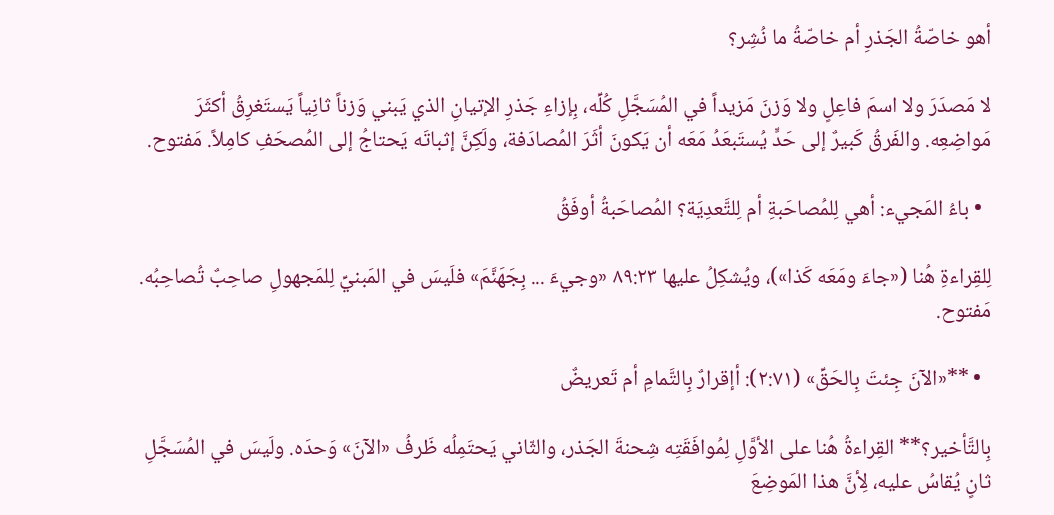أهو خاصّةُ الجَذرِ أم خاصّةُ ما نُشِر؟

لا مَصدَرَ ولا اسمَ فاعِلٍ ولا وَزنَ مَزيداً في المُسَجَّلِ كُلِّه، بِإزاءِ جَذرِ الإتيانِ الذي يَبني وَزناً ثانِياً يَستَغرِقُ أكثَرَ مَواضِعِه. والفَرقُ كَبيرٌ إلى حَدٍّ يُستَبعَدُ مَعَه أن يَكونَ أثَرَ المُصادَفة، ولَكِنَّ إثباتَه يَحتاجُ إلى المُصحَفِ كامِلاً. مَفتوح.

  • باءُ المَجيء: أهي لِلمُصاحَبةِ أم لِلتَّعدِيَة؟ المُصاحَبةُ أوفَقُ

لِلقِراءةِ هُنا («جاءَ ومَعَه كَذا»)، ويُشكِلُ عليها ٨٩:٢٣ «وجيءَ ... بِجَهَنَّمَ» فلَيسَ في المَبنيِّ لِلمَجهولِ صاحِبٌ تُصاحِبُه. مَفتوح.

  • **«الآنَ جِئتَ بِالحَقِّ» (٢:٧١): أإقرارٌ بِالتَّمامِ أم تَعريضٌ

بِالتَّأخير؟** القِراءةُ هُنا على الأوَّلِ لِمُوافَقَتِه شِحنةَ الجَذر، والثّاني يَحتَمِلُه ظَرفُ «الآنَ» وَحدَه. ولَيسَ في المُسَجَّلِ ثانٍ يُقاسُ عليه، لِأنَّ هذا المَوضِعَ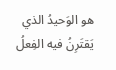هو الوَحيدُ الذي يَقتَرِنُ فيه الفِعلُ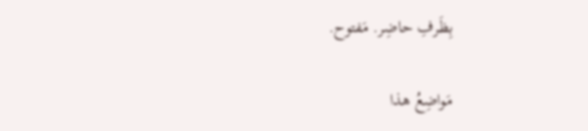بِظَرفِ حاضِر. مَفتوح.

مَواضِعُ هذا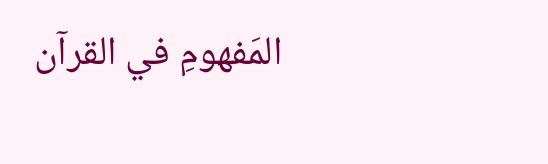المَفهومِ في القرآن